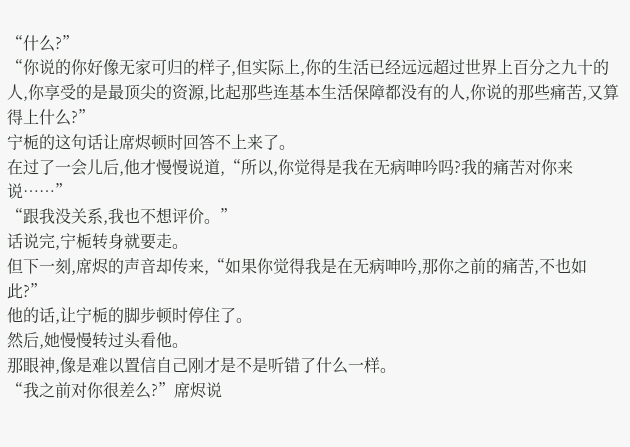“什么?”
“你说的你好像无家可归的样子,但实际上,你的生活已经远远超过世界上百分之九十的人,你享受的是最顶尖的资源,比起那些连基本生活保障都没有的人,你说的那些痛苦,又算得上什么?”
宁栀的这句话让席烬顿时回答不上来了。
在过了一会儿后,他才慢慢说道,“所以,你觉得是我在无病呻吟吗?我的痛苦对你来说……”
“跟我没关系,我也不想评价。”
话说完,宁栀转身就要走。
但下一刻,席烬的声音却传来,“如果你觉得我是在无病呻吟,那你之前的痛苦,不也如此?”
他的话,让宁栀的脚步顿时停住了。
然后,她慢慢转过头看他。
那眼神,像是难以置信自己刚才是不是听错了什么一样。
“我之前对你很差么?”席烬说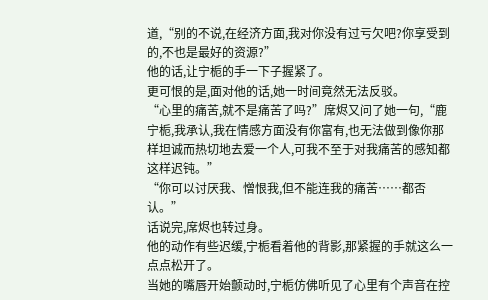道,“别的不说,在经济方面,我对你没有过亏欠吧?你享受到的,不也是最好的资源?”
他的话,让宁栀的手一下子握紧了。
更可恨的是,面对他的话,她一时间竟然无法反驳。
“心里的痛苦,就不是痛苦了吗?”席烬又问了她一句,“鹿宁栀,我承认,我在情感方面没有你富有,也无法做到像你那样坦诚而热切地去爱一个人,可我不至于对我痛苦的感知都这样迟钝。”
“你可以讨厌我、憎恨我,但不能连我的痛苦……都否认。”
话说完,席烬也转过身。
他的动作有些迟缓,宁栀看着他的背影,那紧握的手就这么一点点松开了。
当她的嘴唇开始颤动时,宁栀仿佛听见了心里有个声音在控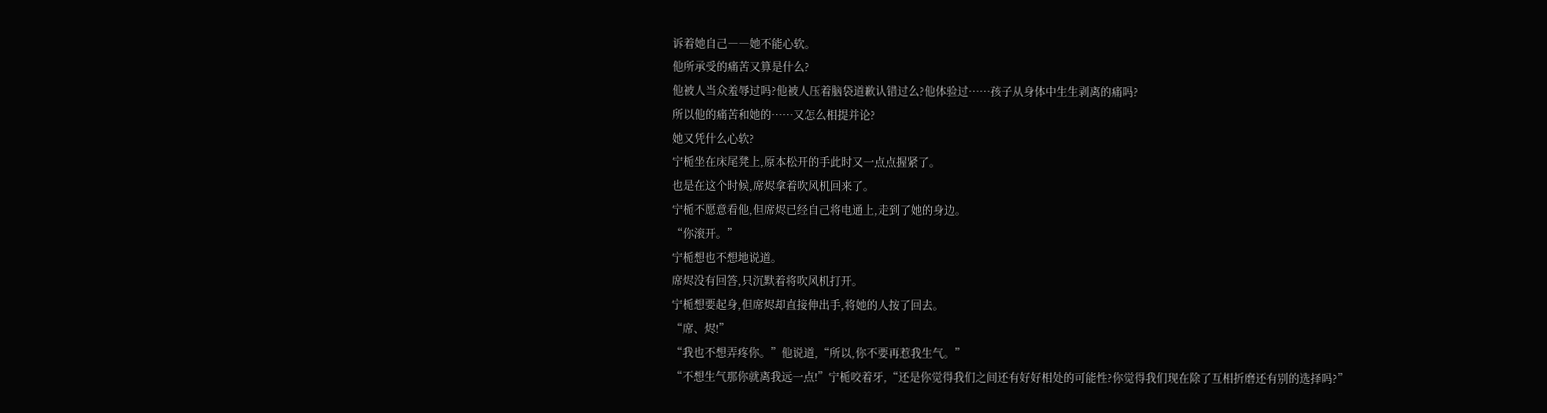诉着她自己――她不能心软。
他所承受的痛苦又算是什么?
他被人当众羞辱过吗?他被人压着脑袋道歉认错过么?他体验过……孩子从身体中生生剥离的痛吗?
所以他的痛苦和她的……又怎么相提并论?
她又凭什么心软?
宁栀坐在床尾凳上,原本松开的手此时又一点点握紧了。
也是在这个时候,席烬拿着吹风机回来了。
宁栀不愿意看他,但席烬已经自己将电通上,走到了她的身边。
“你滚开。”
宁栀想也不想地说道。
席烬没有回答,只沉默着将吹风机打开。
宁栀想要起身,但席烬却直接伸出手,将她的人按了回去。
“席、烬!”
“我也不想弄疼你。”他说道,“所以,你不要再惹我生气。”
“不想生气那你就离我远一点!”宁栀咬着牙,“还是你觉得我们之间还有好好相处的可能性?你觉得我们现在除了互相折磨还有别的选择吗?”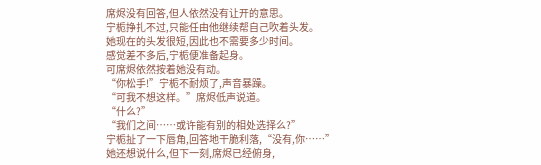席烬没有回答,但人依然没有让开的意思。
宁栀挣扎不过,只能任由他继续帮自己吹着头发。
她现在的头发很短,因此也不需要多少时间。
感觉差不多后,宁栀便准备起身。
可席烬依然按着她没有动。
“你松手!”宁栀不耐烦了,声音暴躁。
“可我不想这样。”席烬低声说道。
“什么?”
“我们之间……或许能有别的相处选择么?”
宁栀扯了一下唇角,回答地干脆利落,“没有,你……”
她还想说什么,但下一刻,席烬已经俯身,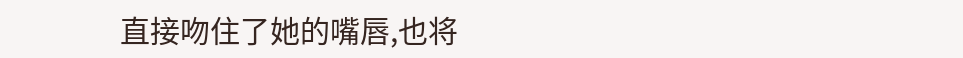直接吻住了她的嘴唇,也将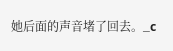她后面的声音堵了回去。_c